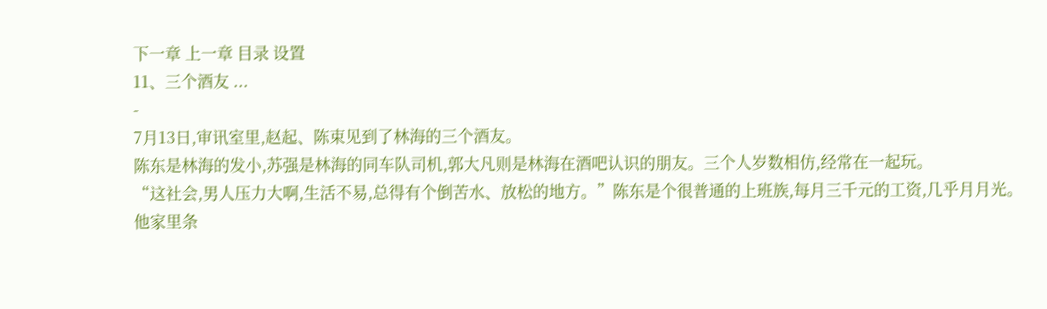下一章 上一章 目录 设置
11、三个酒友 ...
-
7月13日,审讯室里,赵起、陈束见到了林海的三个酒友。
陈东是林海的发小,苏强是林海的同车队司机,郭大凡则是林海在酒吧认识的朋友。三个人岁数相仿,经常在一起玩。
“这社会,男人压力大啊,生活不易,总得有个倒苦水、放松的地方。”陈东是个很普通的上班族,每月三千元的工资,几乎月月光。
他家里条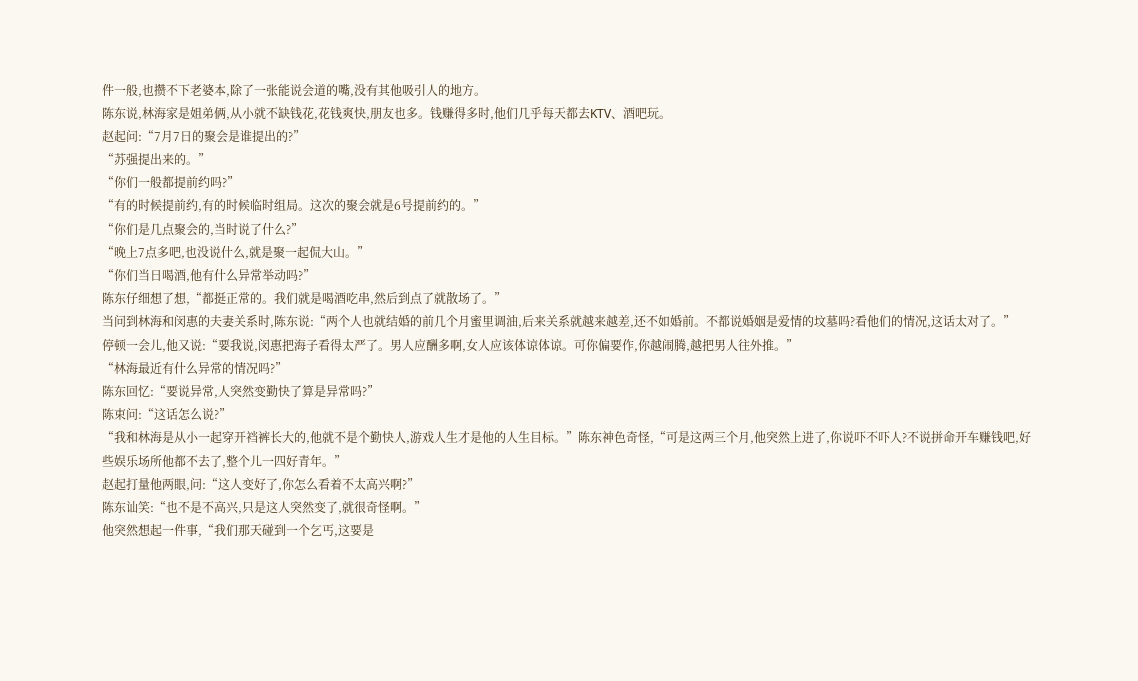件一般,也攒不下老婆本,除了一张能说会道的嘴,没有其他吸引人的地方。
陈东说,林海家是姐弟俩,从小就不缺钱花,花钱爽快,朋友也多。钱赚得多时,他们几乎每天都去KTV、酒吧玩。
赵起问:“7月7日的聚会是谁提出的?”
“苏强提出来的。”
“你们一般都提前约吗?”
“有的时候提前约,有的时候临时组局。这次的聚会就是6号提前约的。”
“你们是几点聚会的,当时说了什么?”
“晚上7点多吧,也没说什么,就是聚一起侃大山。”
“你们当日喝酒,他有什么异常举动吗?”
陈东仔细想了想,“都挺正常的。我们就是喝酒吃串,然后到点了就散场了。”
当问到林海和闵惠的夫妻关系时,陈东说:“两个人也就结婚的前几个月蜜里调油,后来关系就越来越差,还不如婚前。不都说婚姻是爱情的坟墓吗?看他们的情况,这话太对了。”
停顿一会儿,他又说:“要我说,闵惠把海子看得太严了。男人应酬多啊,女人应该体谅体谅。可你偏要作,你越闹腾,越把男人往外推。”
“林海最近有什么异常的情况吗?”
陈东回忆:“要说异常,人突然变勤快了算是异常吗?”
陈束问:“这话怎么说?”
“我和林海是从小一起穿开裆裤长大的,他就不是个勤快人,游戏人生才是他的人生目标。”陈东神色奇怪,“可是这两三个月,他突然上进了,你说吓不吓人?不说拼命开车赚钱吧,好些娱乐场所他都不去了,整个儿一四好青年。”
赵起打量他两眼,问:“这人变好了,你怎么看着不太高兴啊?”
陈东讪笑:“也不是不高兴,只是这人突然变了,就很奇怪啊。”
他突然想起一件事,“我们那天碰到一个乞丐,这要是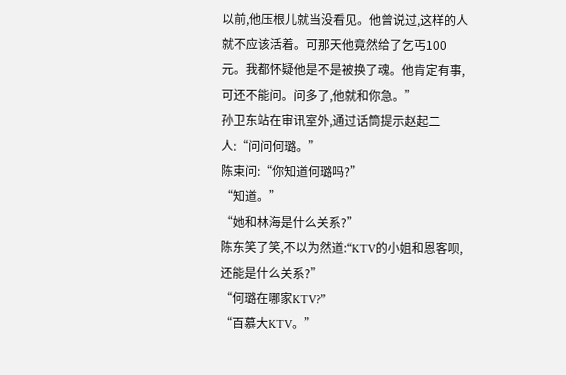以前,他压根儿就当没看见。他曾说过,这样的人就不应该活着。可那天他竟然给了乞丐100元。我都怀疑他是不是被换了魂。他肯定有事,可还不能问。问多了,他就和你急。”
孙卫东站在审讯室外,通过话筒提示赵起二人:“问问何璐。”
陈束问:“你知道何璐吗?”
“知道。”
“她和林海是什么关系?”
陈东笑了笑,不以为然道:“KTV的小姐和恩客呗,还能是什么关系?”
“何璐在哪家KTV?”
“百慕大KTV。”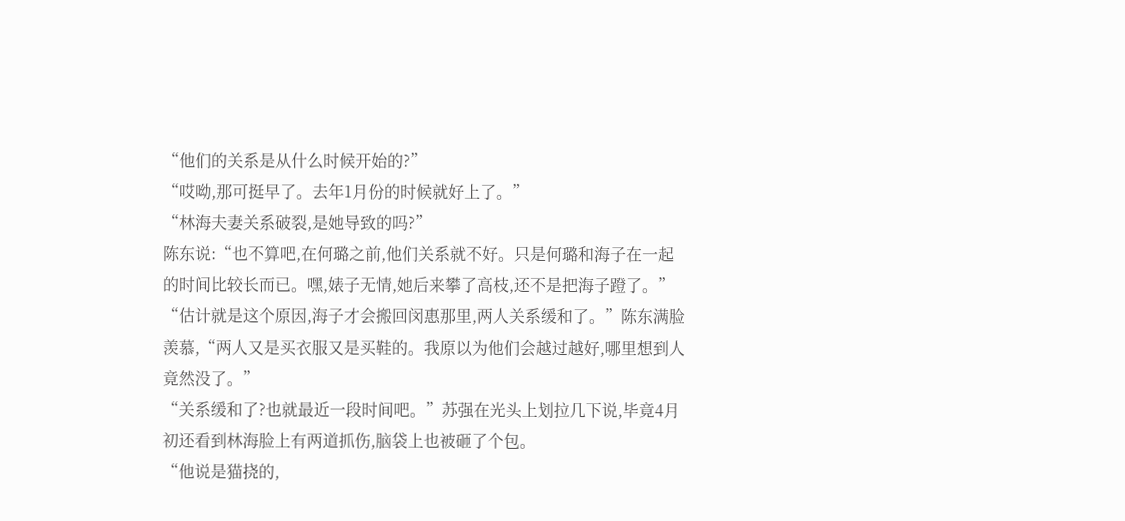“他们的关系是从什么时候开始的?”
“哎呦,那可挺早了。去年1月份的时候就好上了。”
“林海夫妻关系破裂,是她导致的吗?”
陈东说:“也不算吧,在何璐之前,他们关系就不好。只是何璐和海子在一起的时间比较长而已。嘿,婊子无情,她后来攀了高枝,还不是把海子蹬了。”
“估计就是这个原因,海子才会搬回闵惠那里,两人关系缓和了。”陈东满脸羡慕,“两人又是买衣服又是买鞋的。我原以为他们会越过越好,哪里想到人竟然没了。”
“关系缓和了?也就最近一段时间吧。”苏强在光头上划拉几下说,毕竟4月初还看到林海脸上有两道抓伤,脑袋上也被砸了个包。
“他说是猫挠的,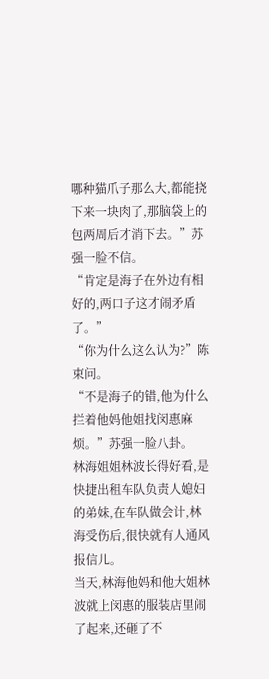哪种猫爪子那么大,都能挠下来一块肉了,那脑袋上的包两周后才消下去。”苏强一脸不信。
“肯定是海子在外边有相好的,两口子这才闹矛盾了。”
“你为什么这么认为?”陈束问。
“不是海子的错,他为什么拦着他妈他姐找闵惠麻烦。”苏强一脸八卦。
林海姐姐林波长得好看,是快捷出租车队负责人媳妇的弟妹,在车队做会计,林海受伤后,很快就有人通风报信儿。
当天,林海他妈和他大姐林波就上闵惠的服装店里闹了起来,还砸了不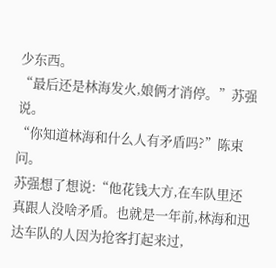少东西。
“最后还是林海发火,娘俩才消停。”苏强说。
“你知道林海和什么人有矛盾吗?”陈束问。
苏强想了想说:“他花钱大方,在车队里还真跟人没啥矛盾。也就是一年前,林海和迅达车队的人因为抢客打起来过,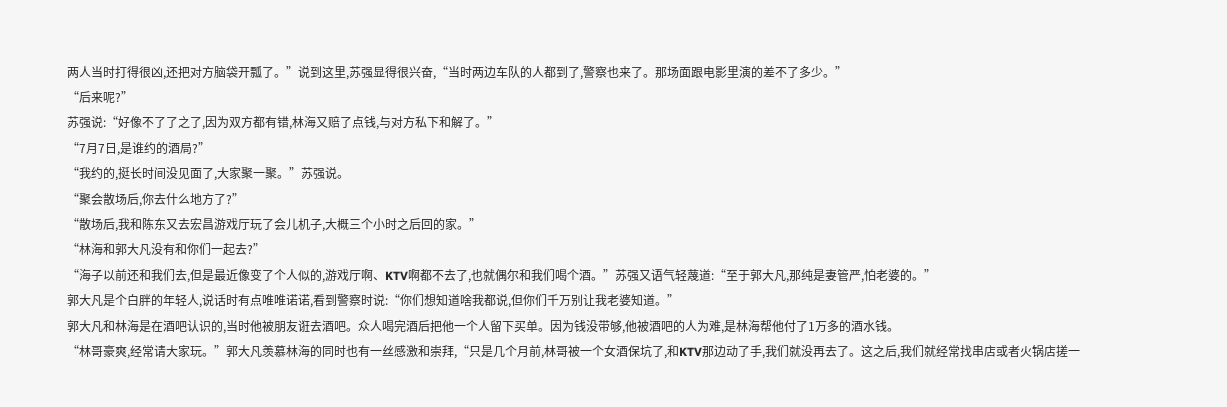两人当时打得很凶,还把对方脑袋开瓢了。”说到这里,苏强显得很兴奋,“当时两边车队的人都到了,警察也来了。那场面跟电影里演的差不了多少。”
“后来呢?”
苏强说:“好像不了了之了,因为双方都有错,林海又赔了点钱,与对方私下和解了。”
“7月7日,是谁约的酒局?”
“我约的,挺长时间没见面了,大家聚一聚。”苏强说。
“聚会散场后,你去什么地方了?”
“散场后,我和陈东又去宏昌游戏厅玩了会儿机子,大概三个小时之后回的家。”
“林海和郭大凡没有和你们一起去?”
“海子以前还和我们去,但是最近像变了个人似的,游戏厅啊、KTV啊都不去了,也就偶尔和我们喝个酒。”苏强又语气轻蔑道:“至于郭大凡,那纯是妻管严,怕老婆的。”
郭大凡是个白胖的年轻人,说话时有点唯唯诺诺,看到警察时说:“你们想知道啥我都说,但你们千万别让我老婆知道。”
郭大凡和林海是在酒吧认识的,当时他被朋友诳去酒吧。众人喝完酒后把他一个人留下买单。因为钱没带够,他被酒吧的人为难,是林海帮他付了1万多的酒水钱。
“林哥豪爽,经常请大家玩。”郭大凡羡慕林海的同时也有一丝感激和崇拜,“只是几个月前,林哥被一个女酒保坑了,和KTV那边动了手,我们就没再去了。这之后,我们就经常找串店或者火锅店搓一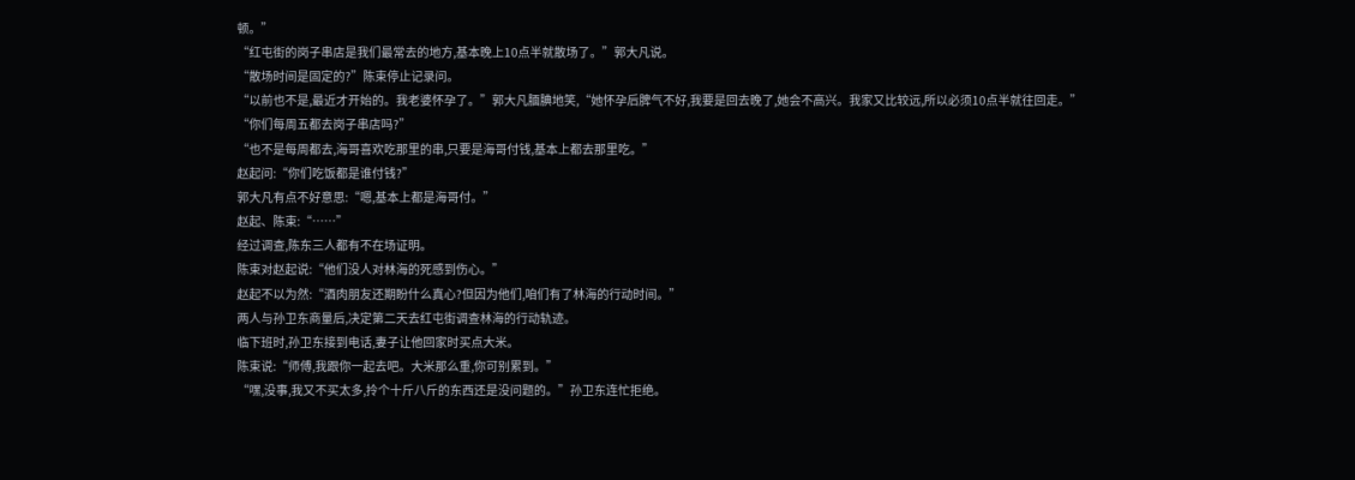顿。”
“红屯街的岗子串店是我们最常去的地方,基本晚上10点半就散场了。”郭大凡说。
“散场时间是固定的?”陈束停止记录问。
“以前也不是,最近才开始的。我老婆怀孕了。”郭大凡腼腆地笑,“她怀孕后脾气不好,我要是回去晚了,她会不高兴。我家又比较远,所以必须10点半就往回走。”
“你们每周五都去岗子串店吗?”
“也不是每周都去,海哥喜欢吃那里的串,只要是海哥付钱,基本上都去那里吃。”
赵起问:“你们吃饭都是谁付钱?”
郭大凡有点不好意思:“嗯,基本上都是海哥付。”
赵起、陈束:“……”
经过调查,陈东三人都有不在场证明。
陈束对赵起说:“他们没人对林海的死感到伤心。”
赵起不以为然:“酒肉朋友还期盼什么真心?但因为他们,咱们有了林海的行动时间。”
两人与孙卫东商量后,决定第二天去红屯街调查林海的行动轨迹。
临下班时,孙卫东接到电话,妻子让他回家时买点大米。
陈束说:“师傅,我跟你一起去吧。大米那么重,你可别累到。”
“嘿,没事,我又不买太多,拎个十斤八斤的东西还是没问题的。”孙卫东连忙拒绝。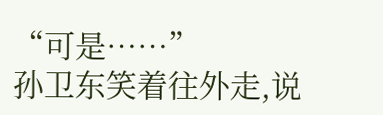“可是……”
孙卫东笑着往外走,说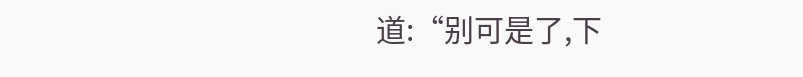道:“别可是了,下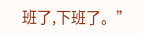班了,下班了。”